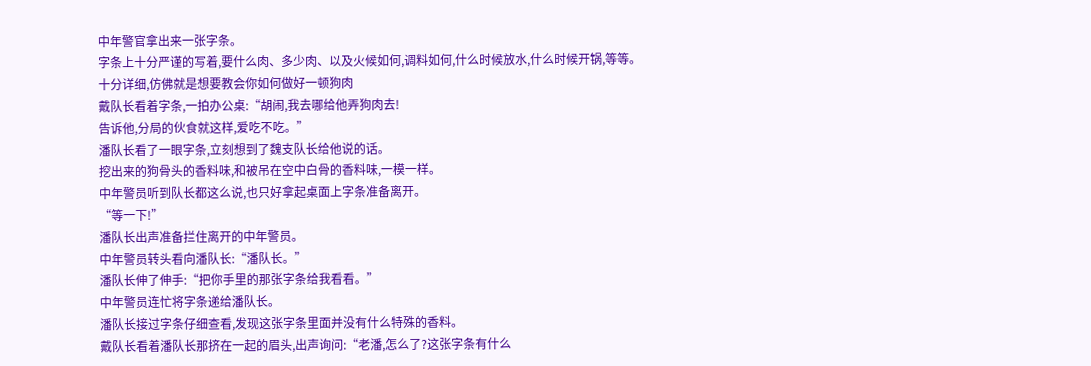中年警官拿出来一张字条。
字条上十分严谨的写着,要什么肉、多少肉、以及火候如何,调料如何,什么时候放水,什么时候开锅,等等。
十分详细,仿佛就是想要教会你如何做好一顿狗肉
戴队长看着字条,一拍办公桌:“胡闹,我去哪给他弄狗肉去!
告诉他,分局的伙食就这样,爱吃不吃。”
潘队长看了一眼字条,立刻想到了魏支队长给他说的话。
挖出来的狗骨头的香料味,和被吊在空中白骨的香料味,一模一样。
中年警员听到队长都这么说,也只好拿起桌面上字条准备离开。
“等一下!”
潘队长出声准备拦住离开的中年警员。
中年警员转头看向潘队长:“潘队长。”
潘队长伸了伸手:“把你手里的那张字条给我看看。”
中年警员连忙将字条递给潘队长。
潘队长接过字条仔细查看,发现这张字条里面并没有什么特殊的香料。
戴队长看着潘队长那挤在一起的眉头,出声询问:“老潘,怎么了?这张字条有什么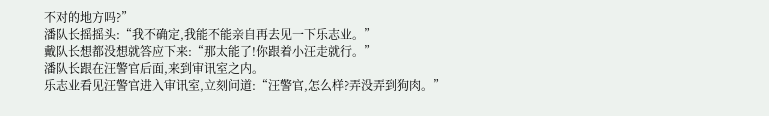不对的地方吗?”
潘队长摇摇头:“我不确定,我能不能亲自再去见一下乐志业。”
戴队长想都没想就答应下来:“那太能了!你跟着小汪走就行。”
潘队长跟在汪警官后面,来到审讯室之内。
乐志业看见汪警官进入审讯室,立刻问道:“汪警官,怎么样?弄没弄到狗肉。”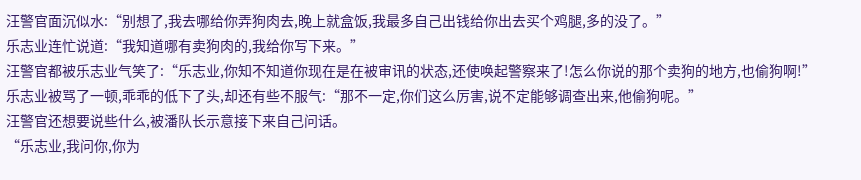汪警官面沉似水:“别想了,我去哪给你弄狗肉去,晚上就盒饭,我最多自己出钱给你出去买个鸡腿,多的没了。”
乐志业连忙说道:“我知道哪有卖狗肉的,我给你写下来。”
汪警官都被乐志业气笑了:“乐志业,你知不知道你现在是在被审讯的状态,还使唤起警察来了!怎么你说的那个卖狗的地方,也偷狗啊!”
乐志业被骂了一顿,乖乖的低下了头,却还有些不服气:“那不一定,你们这么厉害,说不定能够调查出来,他偷狗呢。”
汪警官还想要说些什么,被潘队长示意接下来自己问话。
“乐志业,我问你,你为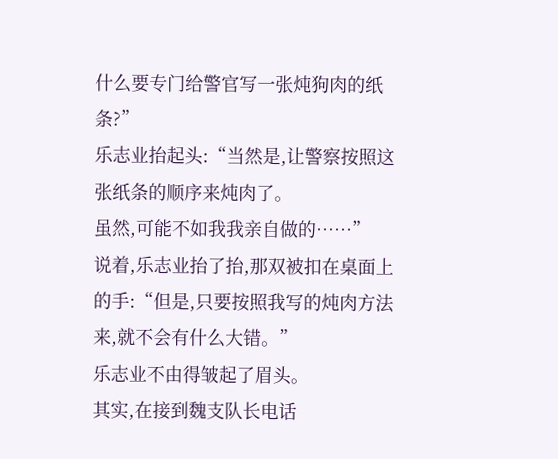什么要专门给警官写一张炖狗肉的纸条?”
乐志业抬起头:“当然是,让警察按照这张纸条的顺序来炖肉了。
虽然,可能不如我我亲自做的……”
说着,乐志业抬了抬,那双被扣在桌面上的手:“但是,只要按照我写的炖肉方法来,就不会有什么大错。”
乐志业不由得皱起了眉头。
其实,在接到魏支队长电话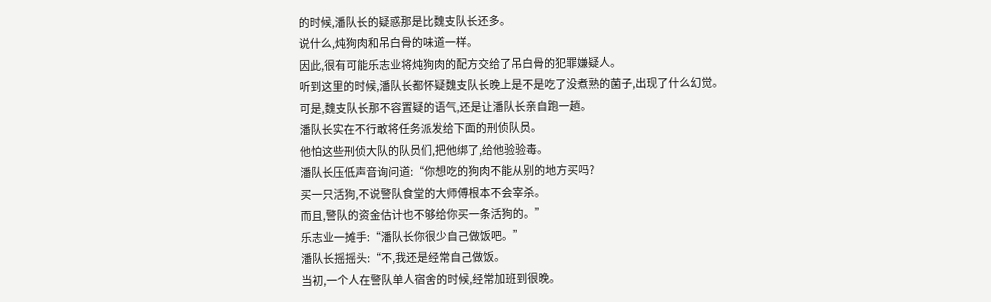的时候,潘队长的疑惑那是比魏支队长还多。
说什么,炖狗肉和吊白骨的味道一样。
因此,很有可能乐志业将炖狗肉的配方交给了吊白骨的犯罪嫌疑人。
听到这里的时候,潘队长都怀疑魏支队长晚上是不是吃了没煮熟的菌子,出现了什么幻觉。
可是,魏支队长那不容置疑的语气,还是让潘队长亲自跑一趟。
潘队长实在不行敢将任务派发给下面的刑侦队员。
他怕这些刑侦大队的队员们,把他绑了,给他验验毒。
潘队长压低声音询问道:“你想吃的狗肉不能从别的地方买吗?
买一只活狗,不说警队食堂的大师傅根本不会宰杀。
而且,警队的资金估计也不够给你买一条活狗的。”
乐志业一摊手:“潘队长你很少自己做饭吧。”
潘队长摇摇头:“不,我还是经常自己做饭。
当初,一个人在警队单人宿舍的时候,经常加班到很晚。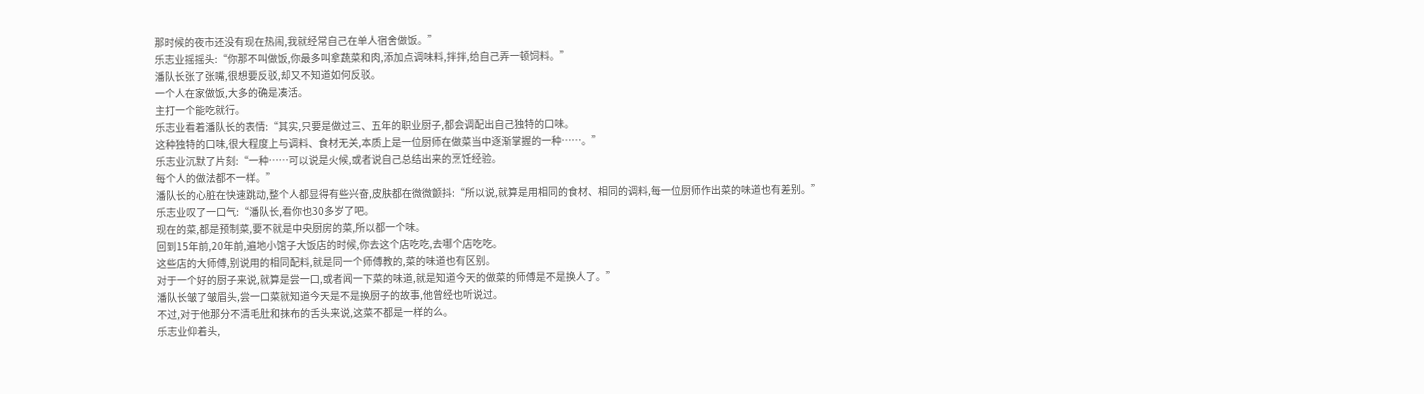那时候的夜市还没有现在热闹,我就经常自己在单人宿舍做饭。”
乐志业摇摇头:“你那不叫做饭,你最多叫拿蔬菜和肉,添加点调味料,拌拌,给自己弄一顿饲料。”
潘队长张了张嘴,很想要反驳,却又不知道如何反驳。
一个人在家做饭,大多的确是凑活。
主打一个能吃就行。
乐志业看着潘队长的表情:“其实,只要是做过三、五年的职业厨子,都会调配出自己独特的口味。
这种独特的口味,很大程度上与调料、食材无关,本质上是一位厨师在做菜当中逐渐掌握的一种……。”
乐志业沉默了片刻:“一种……可以说是火候,或者说自己总结出来的烹饪经验。
每个人的做法都不一样。”
潘队长的心脏在快速跳动,整个人都显得有些兴奋,皮肤都在微微颤抖:“所以说,就算是用相同的食材、相同的调料,每一位厨师作出菜的味道也有差别。”
乐志业叹了一口气:“潘队长,看你也30多岁了吧。
现在的菜,都是预制菜,要不就是中央厨房的菜,所以都一个味。
回到15年前,20年前,遍地小馆子大饭店的时候,你去这个店吃吃,去哪个店吃吃。
这些店的大师傅,别说用的相同配料,就是同一个师傅教的,菜的味道也有区别。
对于一个好的厨子来说,就算是尝一口,或者闻一下菜的味道,就是知道今天的做菜的师傅是不是换人了。”
潘队长皱了皱眉头,尝一口菜就知道今天是不是换厨子的故事,他曾经也听说过。
不过,对于他那分不清毛肚和抹布的舌头来说,这菜不都是一样的么。
乐志业仰着头,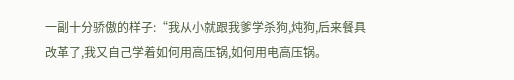一副十分骄傲的样子:“我从小就跟我爹学杀狗,炖狗,后来餐具改革了,我又自己学着如何用高压锅,如何用电高压锅。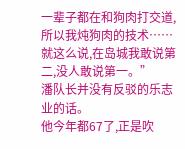一辈子都在和狗肉打交道,所以我炖狗肉的技术……
就这么说,在岛城我敢说第二,没人敢说第一。”
潘队长并没有反驳的乐志业的话。
他今年都67了,正是吹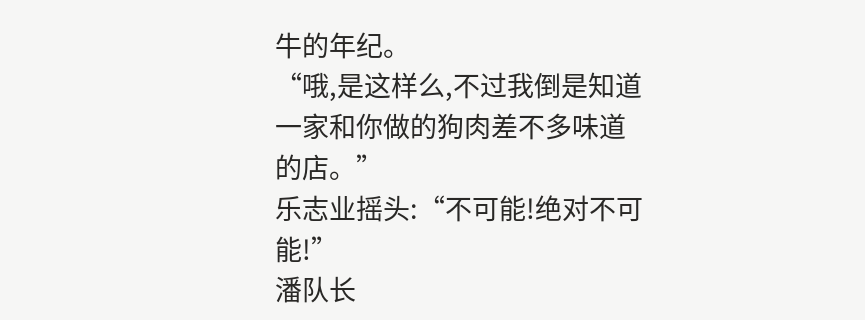牛的年纪。
“哦,是这样么,不过我倒是知道一家和你做的狗肉差不多味道的店。”
乐志业摇头:“不可能!绝对不可能!”
潘队长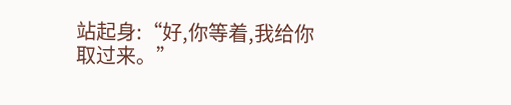站起身:“好,你等着,我给你取过来。”